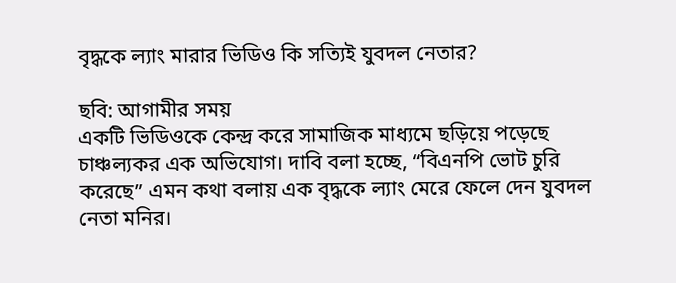বৃদ্ধকে ল্যাং মারার ভিডিও কি সত্যিই যুবদল নেতার?

ছবি: আগামীর সময়
একটি ভিডিওকে কেন্দ্র করে সামাজিক মাধ্যমে ছড়িয়ে পড়েছে চাঞ্চল্যকর এক অভিযোগ। দাবি বলা হচ্ছে, “বিএনপি ভোট চুরি করেছে” এমন কথা বলায় এক বৃদ্ধকে ল্যাং মেরে ফেলে দেন যুবদল নেতা মনির।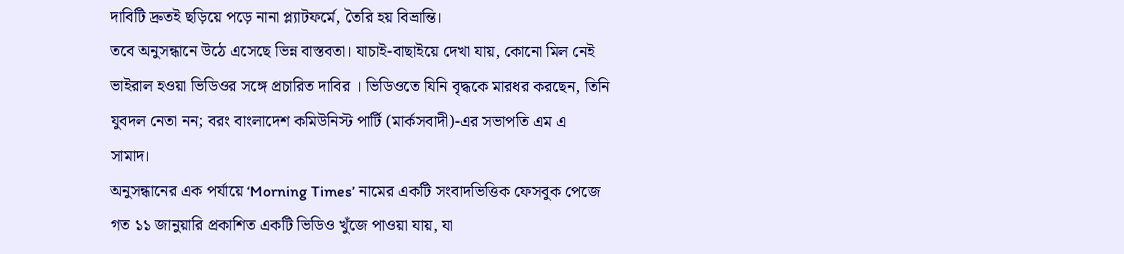দাবিটি দ্রুতই ছড়িয়ে পড়ে নানা প্ল্যাটফর্মে, তৈরি হয় বিভ্রান্তি।
তবে অনুসন্ধানে উঠে এসেছে ভিন্ন বাস্তবতা। যাচাই-বাছাইয়ে দেখা যায়, কোনো মিল নেই ভাইরাল হওয়া ভিডিওর সঙ্গে প্রচারিত দাবির । ভিডিওতে যিনি বৃদ্ধকে মারধর করছেন, তিনি যুবদল নেতা নন; বরং বাংলাদেশ কমিউনিস্ট পার্টি (মার্কসবাদী)-এর সভাপতি এম এ সামাদ।
অনুসন্ধানের এক পর্যায়ে ‘Morning Times’ নামের একটি সংবাদভিত্তিক ফেসবুক পেজে গত ১১ জানুয়ারি প্রকাশিত একটি ভিডিও খুঁজে পাওয়া যায়, যা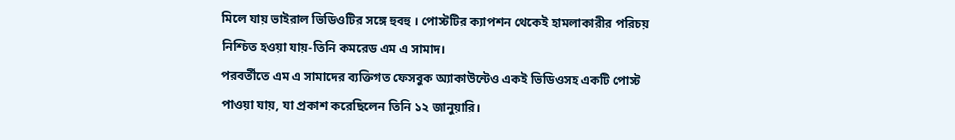মিলে যায় ভাইরাল ভিডিওটির সঙ্গে হুবহু । পোস্টটির ক্যাপশন থেকেই হামলাকারীর পরিচয় নিশ্চিত হওয়া যায়-তিনি কমরেড এম এ সামাদ।
পরবর্তীতে এম এ সামাদের ব্যক্তিগত ফেসবুক অ্যাকাউন্টেও একই ভিডিওসহ একটি পোস্ট পাওয়া যায়, যা প্রকাশ করেছিলেন তিনি ১২ জানুয়ারি।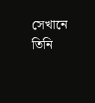সেখানে তিনি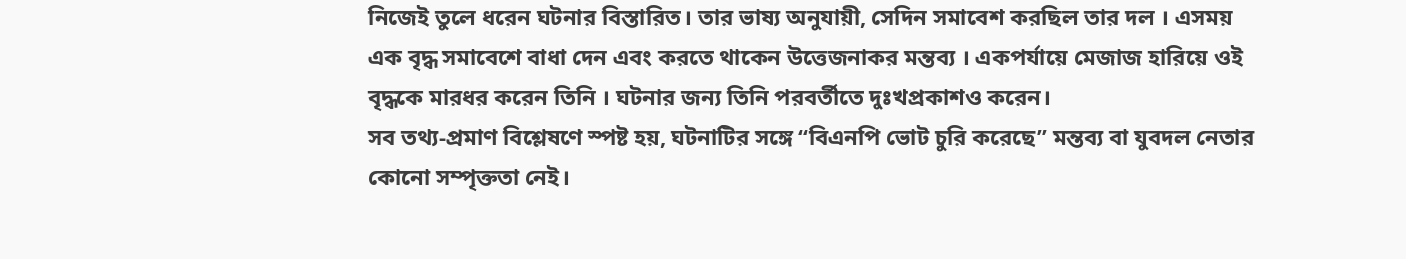নিজেই তুলে ধরেন ঘটনার বিস্তারিত। তার ভাষ্য অনুযায়ী, সেদিন সমাবেশ করছিল তার দল । এসময় এক বৃদ্ধ সমাবেশে বাধা দেন এবং করতে থাকেন উত্তেজনাকর মন্তব্য । একপর্যায়ে মেজাজ হারিয়ে ওই বৃদ্ধকে মারধর করেন তিনি । ঘটনার জন্য তিনি পরবর্তীতে দুঃখপ্রকাশও করেন।
সব তথ্য-প্রমাণ বিশ্লেষণে স্পষ্ট হয়, ঘটনাটির সঙ্গে “বিএনপি ভোট চুরি করেছে” মন্তব্য বা যুবদল নেতার কোনো সম্পৃক্ততা নেই।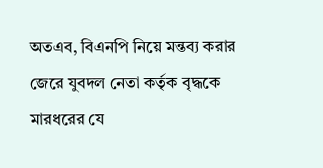অতএব, বিএনপি নিয়ে মন্তব্য করার জেরে যুবদল নেতা কর্তৃক বৃদ্ধকে মারধরের যে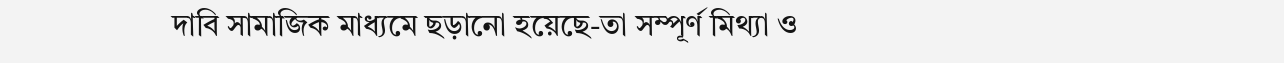দাবি সামাজিক মাধ্যমে ছড়ানো হয়েছে-তা সম্পূর্ণ মিথ্যা ও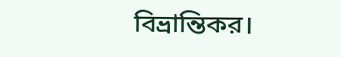বিভ্রান্তিকর।